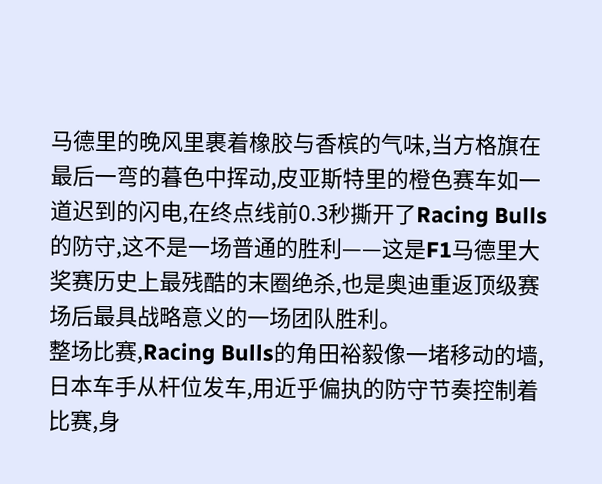马德里的晚风里裹着橡胶与香槟的气味,当方格旗在最后一弯的暮色中挥动,皮亚斯特里的橙色赛车如一道迟到的闪电,在终点线前0.3秒撕开了Racing Bulls的防守,这不是一场普通的胜利——这是F1马德里大奖赛历史上最残酷的末圈绝杀,也是奥迪重返顶级赛场后最具战略意义的一场团队胜利。
整场比赛,Racing Bulls的角田裕毅像一堵移动的墙,日本车手从杆位发车,用近乎偏执的防守节奏控制着比赛,身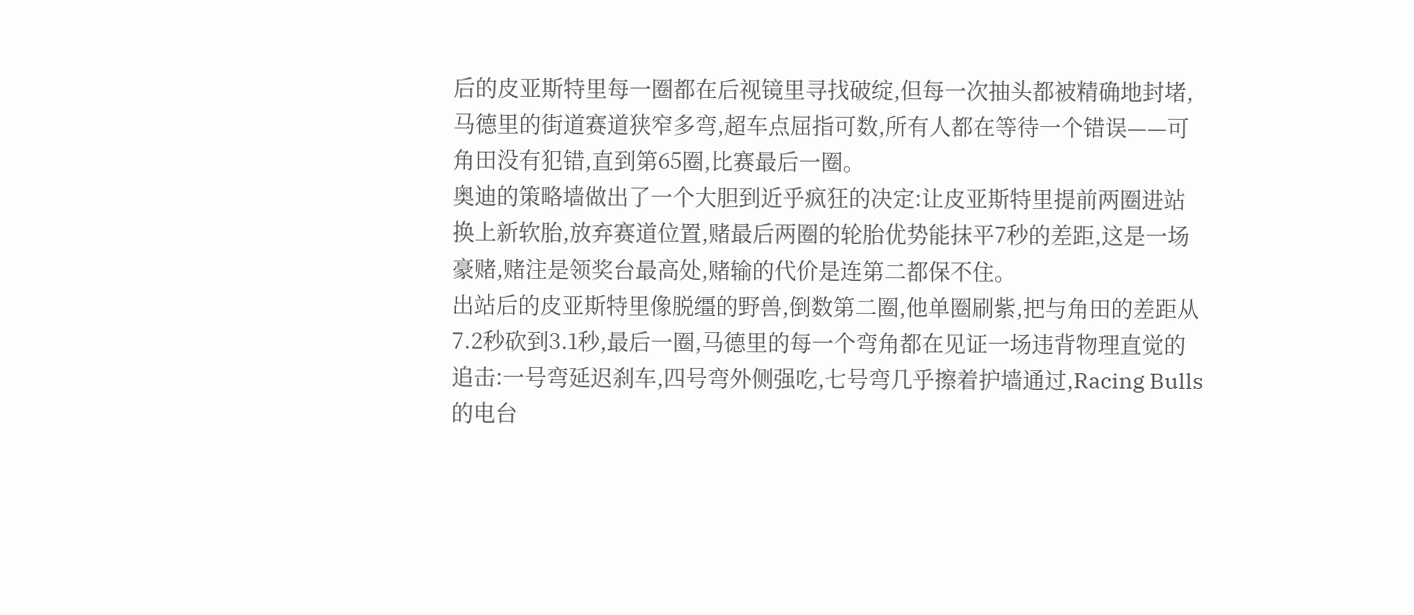后的皮亚斯特里每一圈都在后视镜里寻找破绽,但每一次抽头都被精确地封堵,马德里的街道赛道狭窄多弯,超车点屈指可数,所有人都在等待一个错误——可角田没有犯错,直到第65圈,比赛最后一圈。
奥迪的策略墙做出了一个大胆到近乎疯狂的决定:让皮亚斯特里提前两圈进站换上新软胎,放弃赛道位置,赌最后两圈的轮胎优势能抹平7秒的差距,这是一场豪赌,赌注是领奖台最高处,赌输的代价是连第二都保不住。
出站后的皮亚斯特里像脱缰的野兽,倒数第二圈,他单圈刷紫,把与角田的差距从7.2秒砍到3.1秒,最后一圈,马德里的每一个弯角都在见证一场违背物理直觉的追击:一号弯延迟刹车,四号弯外侧强吃,七号弯几乎擦着护墙通过,Racing Bulls的电台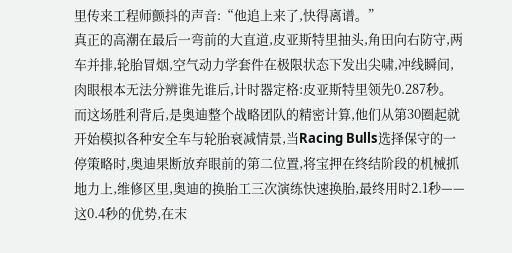里传来工程师颤抖的声音:“他追上来了,快得离谱。”
真正的高潮在最后一弯前的大直道,皮亚斯特里抽头,角田向右防守,两车并排,轮胎冒烟,空气动力学套件在极限状态下发出尖啸,冲线瞬间,肉眼根本无法分辨谁先谁后,计时器定格:皮亚斯特里领先0.287秒。
而这场胜利背后,是奥迪整个战略团队的精密计算,他们从第30圈起就开始模拟各种安全车与轮胎衰减情景,当Racing Bulls选择保守的一停策略时,奥迪果断放弃眼前的第二位置,将宝押在终结阶段的机械抓地力上,维修区里,奥迪的换胎工三次演练快速换胎,最终用时2.1秒——这0.4秒的优势,在末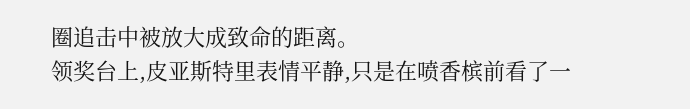圈追击中被放大成致命的距离。
领奖台上,皮亚斯特里表情平静,只是在喷香槟前看了一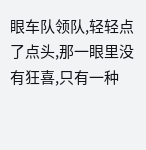眼车队领队,轻轻点了点头,那一眼里没有狂喜,只有一种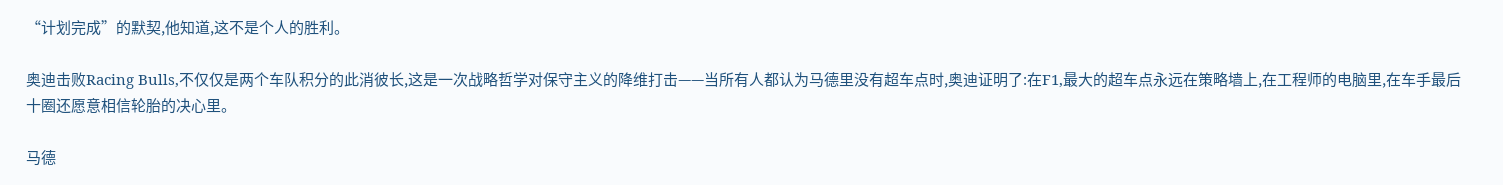“计划完成”的默契,他知道,这不是个人的胜利。

奥迪击败Racing Bulls,不仅仅是两个车队积分的此消彼长,这是一次战略哲学对保守主义的降维打击——当所有人都认为马德里没有超车点时,奥迪证明了:在F1,最大的超车点永远在策略墙上,在工程师的电脑里,在车手最后十圈还愿意相信轮胎的决心里。

马德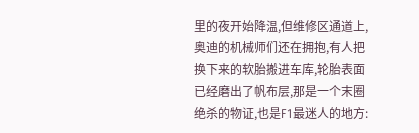里的夜开始降温,但维修区通道上,奥迪的机械师们还在拥抱,有人把换下来的软胎搬进车库,轮胎表面已经磨出了帆布层,那是一个末圈绝杀的物证,也是F1最迷人的地方: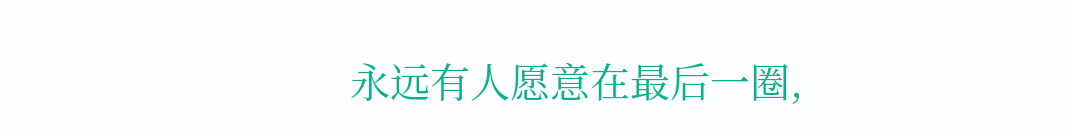永远有人愿意在最后一圈,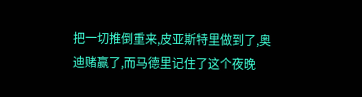把一切推倒重来,皮亚斯特里做到了,奥迪赌赢了,而马德里记住了这个夜晚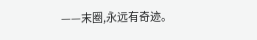——末圈,永远有奇迹。